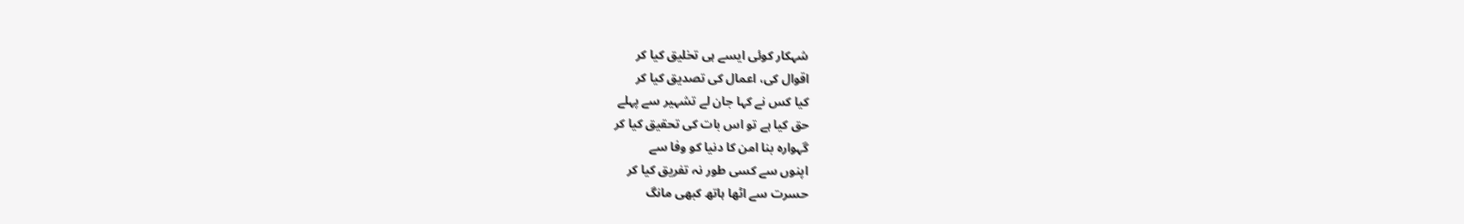شہکار کوئی ایسے ہی تخلیق کیا کر
اقوال کی، اعمال کی تصدیق کیا کر
کیا کس نے کہا جان لے تشہیر سے پہلے
حق کیا ہے تو اس بات کی تحقیق کیا کر
گہوارہ بنا امن کا دنیا کو وفا سے
اپنوں سے کسی طور نہ تفریق کیا کر
حسرت سے اٹھا ہاتھ کبھی مانگ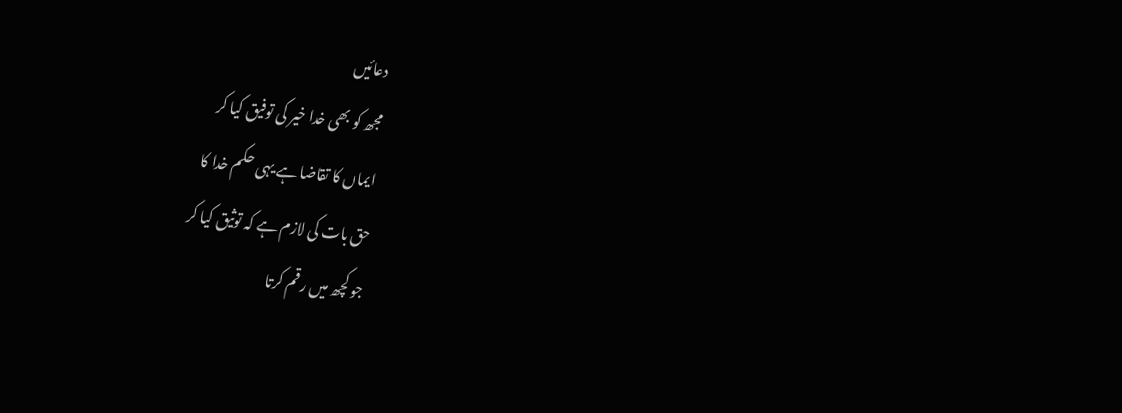دعائیں
مجھ کو بھی خدا خیر کی توفیق کیا کر
ایماں کا تقاضا ہے یہی حکم خدا کا
حق بات کی لازم ہے کہ توثیق کیا کر
جو کچھ میں رقم کرتا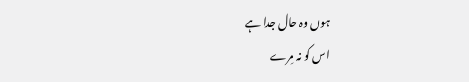ہوں وہ حال جدا ہے
اس کو نہ مِرے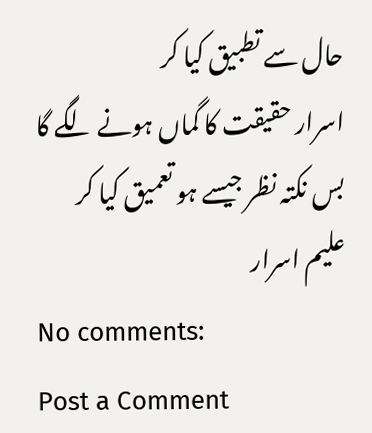حال سے تطبیق کیا کر
اسرار حقیقت کا گماں ہونے لگے گا
بس نکتہ نظر جیسے ہو تعمیق کیا کر
علیم اسرار
No comments:
Post a Comment